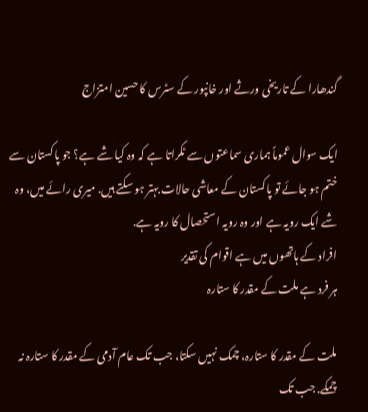گندھارا کے تاریخی ورثے اور خانپور کے سٹرس کا حسین امتزاج

ایک سوال عموماً ہماری سماعتوں سے ٹکراتا ہے کہ وہ کیا شے ہے؟ جو پاکستان سے ختم ہو جائے تو پاکستان کے معاشی حالات بہتر ہو سکتے ہیں. میری رائے میں، وہ شے ایک رویہ ہے اور وہ رویہ استحصال کا رویہ ہے.
افراد کے ہاتھوں میں ہے اقوام کی تقدیر
ہر فرد ہے ملت کے مقدر کا ستارہ

ملت کے مقدر کا ستارہ، چمک نہیں سکتا، جب تک عام آدمی کے مقدر کا ستارہ نہ چمکے. جب تک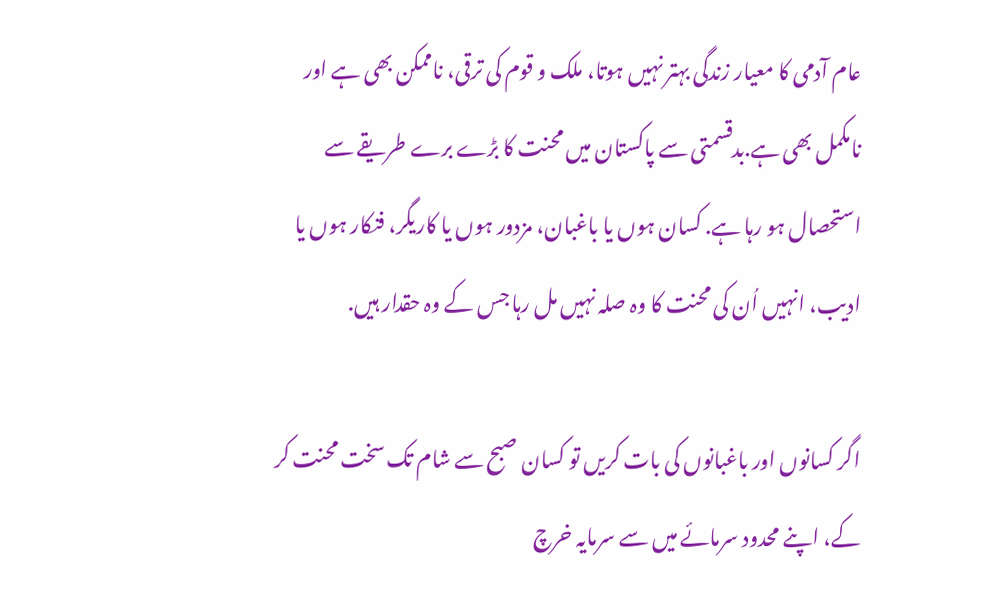عام آدمی کا معیار زندگی بہتر نہیں ہوتا، ملک و قوم کی ترقی، ناممکن بھی ہے اور نامکمل بھی ہے.بدقسمتی سے پاکستان میں محنت کا بڑے برے طریقے سے استحصال ہو رہا ہے. کسان ہوں یا باغبان، مزدور ہوں یا کاریگر، فنکار ہوں یا ادیب، انہیں اُن کی محنت کا وہ صلہ نہیں مل رہا جس کے وہ حقدار ہیں.

اگر کسانوں اور باغبانوں کی بات کریں تو کسان صبح سے شام تک سخت محنت کر کے، اپنے محدود سرمائے میں سے سرمایہ خرچ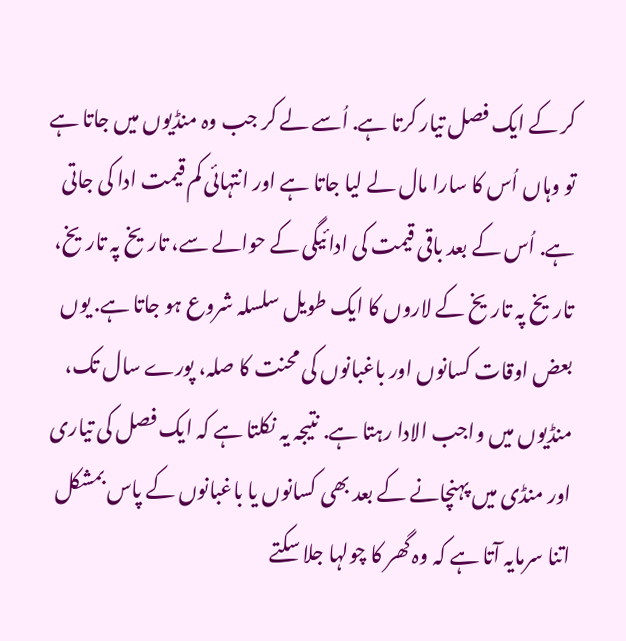کر کے ایک فصل تیار کرتا ہے. اُسے لے کر جب وہ منڈیوں میں جاتا ہے تو وہاں اُس کا سارا مال لے لیا جاتا ہے اور انتہائی کم قیمت ادا کی جاتی ہے. اُس کے بعد باقی قیمت کی ادائیگی کے حوالے سے، تاریخ پہ تاریخ، تاریخ پہ تاریخ کے لاروں کا ایک طویل سلسلہ شروع ہو جاتا ہے. یوں بعض اوقات کسانوں اور باغبانوں کی محنت کا صلہ، پورے سال تک، منڈیوں میں واجب الادا رہتا ہے. نتیجہ یہ نکلتا ہے کہ ایک فصل کی تیاری اور منڈی میں پہنچانے کے بعد بھی کسانوں یا باغبانوں کے پاس بمشکل اتنا سرمایہ آتا ہے کہ وہ گھر کا چولہا جلا سکتے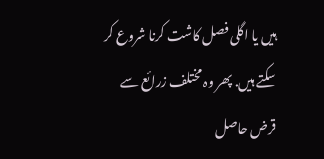ہیں یا اگلی فصل کاشت کرنا شروع کر سکتے ہیں. پھر وہ مختلف زرائع سے قرض حاصل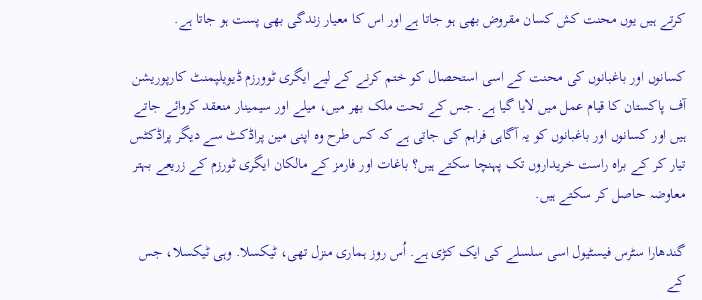کرتے ہیں یوں محنت کش کسان مقروض بھی ہو جاتا ہے اور اس کا معیار زندگی بھی پست ہو جاتا ہے.

کسانوں اور باغبانوں کی محنت کے اسی استحصال کو ختم کرنے کے لیے ایگری ٹوورزم ڈیویلپمنٹ کارپوریشن آف پاکستان کا قیام عمل میں لایا گیا ہے. جس کے تحت ملک بھر میں، میلے اور سیمینار منعقد کروائے جاتے ہیں اور کسانوں اور باغبانوں کو یہ آگاہی فراہم کی جاتی ہے کہ کس طرح وہ اپنی مین پراڈکٹ سے دیگر پراڈکٹس تیار کر کے براہ راست خریداروں تک پہنچا سکتے ہیں؟ باغات اور فارمز کے مالکان ایگری ٹورزم کے زریعے بہتر معاوضہ حاصل کر سکتے ہیں.

گندھارا سٹرس فیسٹیول اسی سلسلے کی ایک کڑی ہے. اُس روز ہماری منزل تھی، ٹیکسلا. وہی ٹیکسلا، جس کے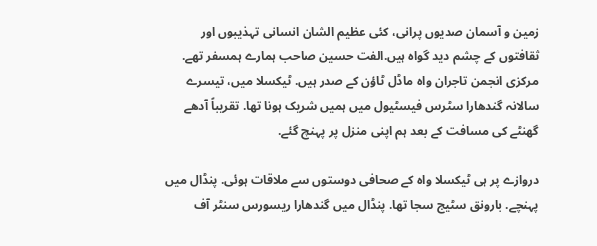زمین و آسمان صدیوں پرانی، کئی عظیم الشان انسانی تہذیبوں اور ثقافتوں کے چشم دید گواہ ہیں.الفت حسین صاحب ہمارے ہمسفر تھے. مرکزی انجمن تاجران واہ ماڈل ٹاؤن کے صدر ہیں. ٹیکسلا میں، تیسرے سالانہ گندھارا سٹرس فیسٹیول میں ہمیں شریک ہونا تھا. تقریباً آدھے گھنٹے کی مسافت کے بعد ہم اپنی منزل پر پہنچ گئے.

دروازے پر ہی ٹیکسلا واہ کے صحافی دوستوں سے ملاقات ہوئی. پنڈال میں پہنچے. بارونق سٹیج سجا تھا. پنڈال میں گندھارا ریسورس سنٹر آف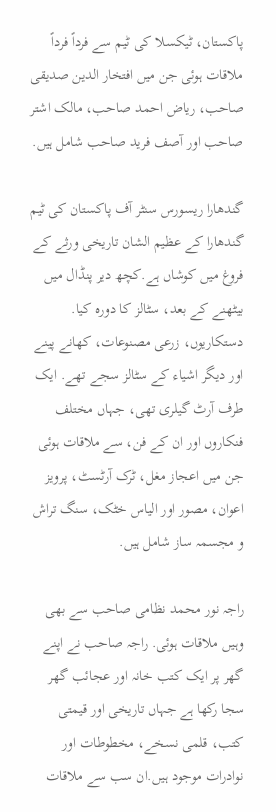پاکستان، ٹیکسلا کی ٹیم سے فرداً فرداً ملاقات ہوئی جن میں افتخار الدین صدیقی صاحب، ریاض احمد صاحب، مالک اشتر صاحب اور آصف فرید صاحب شامل ہیں.

گندھارا ریسورس سنٹر آف پاکستان کی ٹیم گندھارا کے عظیم الشان تاریخی ورثے کے فروغ میں کوشاں ہے.کچھ دیر پنڈال میں بیٹھنے کے بعد، سٹالز کا دورہ کیا. دستکاریوں، زرعی مصنوعات، کھانے پینے اور دیگر اشیاء کے سٹالز سجے تھے. ایک طرف آرٹ گیلری تھی، جہاں مختلف فنکاروں اور ان کے فن، سے ملاقات ہوئی جن میں اعجاز مغل، ٹرک آرٹسٹ، پرویز اعوان، مصور اور الیاس خٹک، سنگ تراش و مجسمہ ساز شامل ہیں.

راجہ نور محمد نظامی صاحب سے بھی وہیں ملاقات ہوئی. راجہ صاحب نے اپنے گھر پر ایک کتب خانہ اور عجائب گھر سجا رکھا ہے جہاں تاریخی اور قیمتی کتب، قلمی نسخے، مخطوطات اور نوادرات موجود ہیں.ان سب سے ملاقات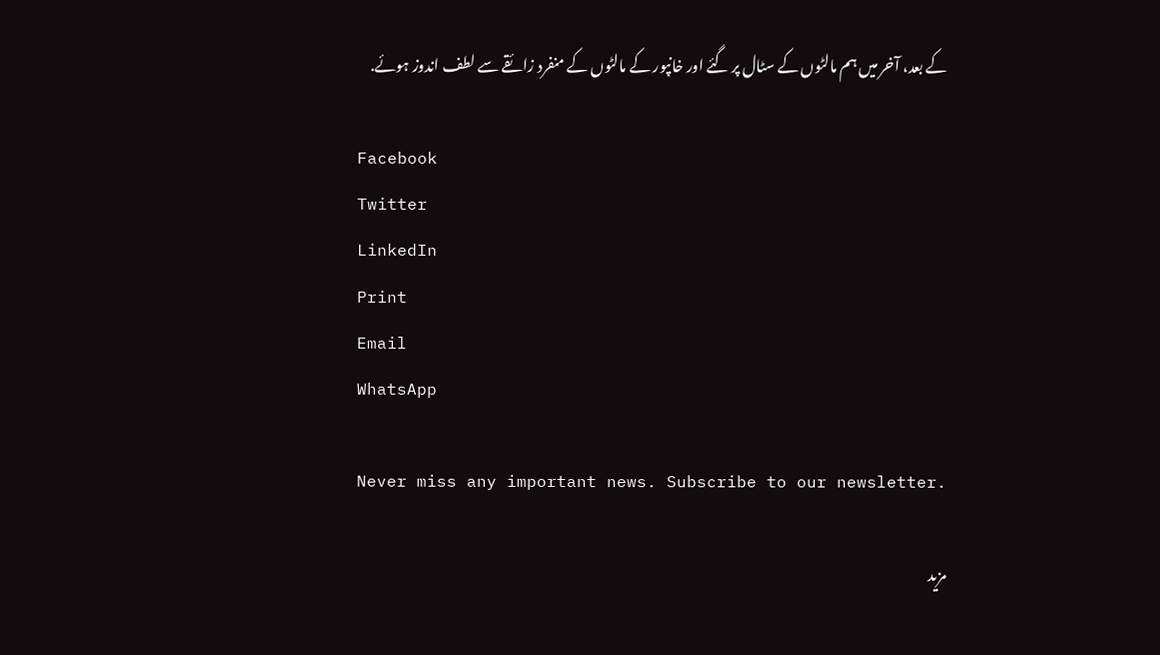کے بعد، آخر میں ہم مالٹوں کے سٹال پر گئے اور خانپور کے مالٹوں کے منفرد زائقے سے لطف اندوز ہوئے.

Facebook
Twitter
LinkedIn
Print
Email
WhatsApp

Never miss any important news. Subscribe to our newsletter.

مزید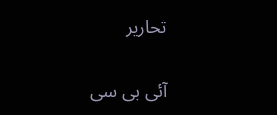تحاریر

آئی بی سی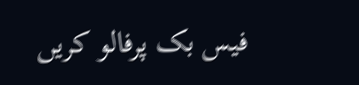فیس بک پرفالو کریں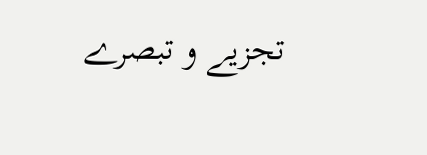تجزیے و تبصرے